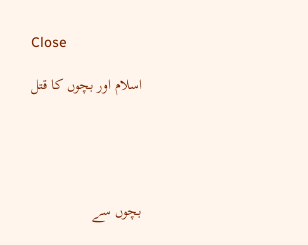Close

اسلام اور بچوں کا قتل





بچوں سے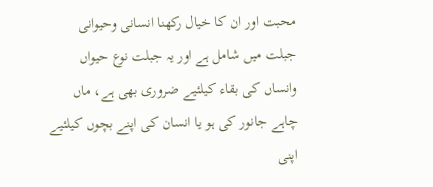محبت اور ان کا خیال رکھنا انسانی وحیوانی جبلت میں شامل ہے اور یہ جبلت نوع حیواں وانساں کی بقاء کیلئیے ضروری بھی ہے، ماں چاہے جانور کی ہو یا انسان کی اپنے بچوں کیلئیے اپنی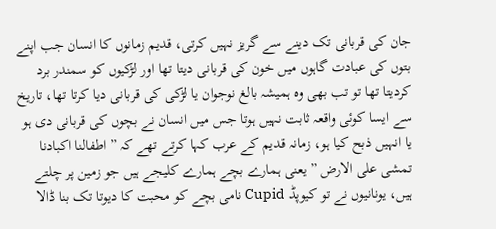جان کی قربانی تک دینے سے گریز نہیں کرتی، قدیم زمانوں کا انسان جب اپنے بتوں کی عبادت گاہوں میں خون کی قربانی دیتا تھا اور لڑکیوں کو سمندر برد کردیتا تھا تو تب بھی وہ ہمیشہ بالغ نوجوان یا لڑکی کی قربانی دیا کرتا تھا، تاریخ سے ایسا کوئی واقعہ ثابت نہیں ہوتا جس میں انسان نے بچوں کی قربانی دی ہو یا انہیں ذبح کیا ہو، زمانہ قدیم کے عرب کہا کرتے تھے کہ ” اطفالنا اکبادنا تمشی علی الارض ” یعنی ہمارے بچے ہمارے کلیجے ہیں جو زمین پر چلتے ہیں، یونانیوں نے تو کیوپڈ Cupid نامی بچے کو محبت کا دیوتا تک بنا ڈالا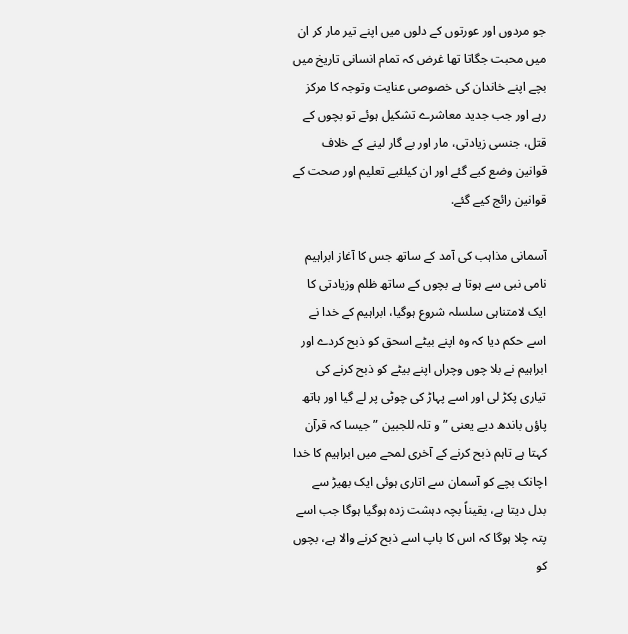جو مردوں اور عورتوں کے دلوں میں اپنے تیر مار کر ان میں محبت جگاتا تھا غرض کہ تمام انسانی تاریخ میں بچے اپنے خاندان کی خصوصی عنایت وتوجہ کا مرکز رہے اور جب جدید معاشرے تشکیل ہوئے تو بچوں کے قتل، جنسی زیادتی، مار اور بے گار لینے کے خلاف قوانین وضع کیے گئے اور ان کیلئیے تعلیم اور صحت کے قوانین رائج کیے گئے.

آسمانی مذاہب کی آمد کے ساتھ جس کا آغاز ابراہیم نامی نبی سے ہوتا ہے بچوں کے ساتھ ظلم وزیادتی کا ایک لامتناہی سلسلہ شروع ہوگیا، ابراہیم کے خدا نے اسے حکم دیا کہ وہ اپنے بیٹے اسحق کو ذبح کردے اور ابراہیم نے بلا چوں وچراں اپنے بیٹے کو ذبح کرنے کی تیاری پکڑ لی اور اسے پہاڑ کی چوٹی پر لے گیا اور ہاتھ پاؤں باندھ دیے یعنی ”و تلہ للجبین ” جیسا کہ قرآن کہتا ہے تاہم ذبح کرنے کے آخری لمحے میں ابراہیم کا خدا اچانک بچے کو آسمان سے اتاری ہوئی ایک بھیڑ سے بدل دیتا ہے، یقیناً بچہ دہشت زدہ ہوگیا ہوگا جب اسے پتہ چلا ہوگا کہ اس کا باپ اسے ذبح کرنے والا ہے، بچوں کو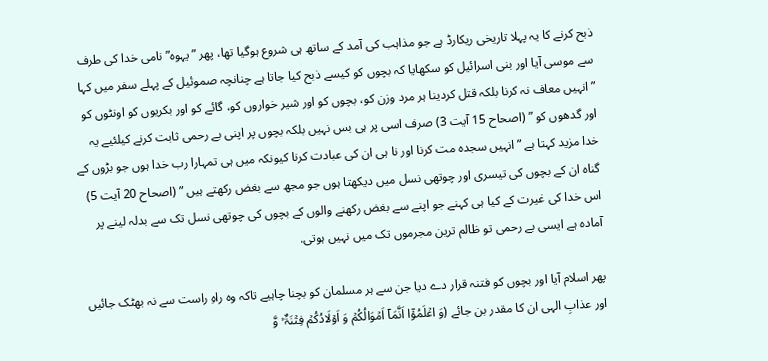ذبح کرنے کا یہ پہلا تاریخی ریکارڈ ہے جو مذاہب کی آمد کے ساتھ ہی شروع ہوگیا تھا، پھر ”یہوہ” نامی خدا کی طرف سے موسی آیا اور بنی اسرائیل کو سکھایا کہ بچوں کو کیسے ذبح کیا جاتا ہے چنانچہ صموئیل کے پہلے سفر میں کہا ” انہیں معاف نہ کرنا بلکہ قتل کردینا ہر مرد وزن کو، بچوں کو اور شیر خواروں کو، گائے کو اور بکریوں کو اونٹوں کو اور گدھوں کو ” (اصحاح 15 آیت 3) صرف اسی پر ہی بس نہیں بلکہ بچوں پر اپنی بے رحمی ثابت کرنے کیلئیے یہ خدا مزید کہتا ہے ” انہیں سجدہ مت کرنا اور نا ہی ان کی عبادت کرنا کیونکہ میں ہی تمہارا رب خدا ہوں جو بڑوں کے گناہ ان کے بچوں کی تیسری اور چوتھی نسل میں دیکھتا ہوں جو مجھ سے بغض رکھتے ہیں ” (اصحاح 20 آیت 5) اس خدا کی غیرت کے کیا ہی کہنے جو اپنے سے بغض رکھنے والوں کے بچوں کی چوتھی نسل تک سے بدلہ لینے پر آمادہ ہے ایسی بے رحمی تو ظالم ترین مجرموں تک میں نہیں ہوتی.

پھر اسلام آیا اور بچوں کو فتنہ قرار دے دیا جن سے ہر مسلمان کو بچنا چاہیے تاکہ وہ راہِ راست سے نہ بھٹک جائیں اور عذابِ الہی ان کا مقدر بن جائے (وَ اعۡلَمُوۡۤا اَنَّمَاۤ اَمۡوَالُکُمۡ وَ اَوۡلَادُکُمۡ فِتۡنَۃٌ ۙ وَّ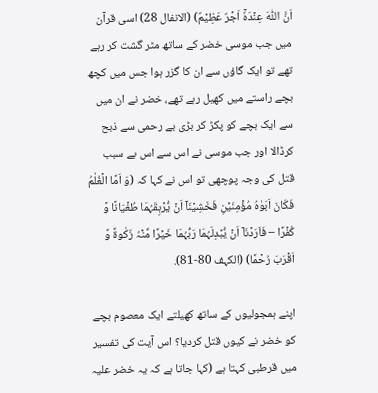اَنَّ اللّٰہَ عِنۡدَہٗۤ اَجۡرٌ عَظِیۡمٌ) (الانفال 28) اسی قرآن میں جب موسی خضر کے ساتھ مٹر گشت کر رہے تھے تو ایک گاؤں سے ان کا گزر ہوا جس میں کچھ بچے راستے میں کھیل رہے تھے، خضر نے ان میں سے ایک بچے کو پکڑ کر بڑی بے رحمی سے ذبح کرڈالا اور جب موسی نے اس سے اس بے سبب قتل کی وجہ پوچھی تو اس نے کہا کہ (وَ اَمَّا الۡغُلٰمُ فَکَانَ اَبَوٰہُ مُؤۡمِنَیۡنِ فَخَشِیۡنَاۤ اَنۡ یُّرۡہِقَہُمَا طُغۡیَانًا وَّ کُفۡرًا – فَاَرَدۡنَاۤ اَنۡ یُّبۡدِلَہُمَا رَبُّہُمَا خَیۡرًا مِّنۡہُ زَکٰوۃً وَّ اَقۡرَبَ رُحۡمًا) (الکہف 80-81).

اپنے ہمجولیوں کے ساتھ کھیلتے ایک معصوم بچے کو خضر نے کیوں قتل کردیا؟ اس آیت کی تفسیر میں قرطبی کہتا ہے (کہا جاتا ہے کہ یہ خضر علیہ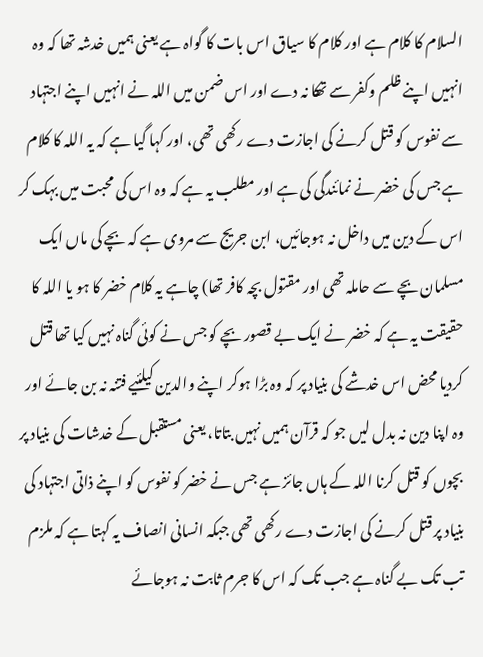السلام کا کلام ہے اور کلام کا سیاق اس بات کا گواہ ہے یعنی ہمیں خدشہ تھا کہ وہ انہیں اپنے ظلم وکفر سے تھکا نہ دے اور اس ضمن میں اللہ نے انہیں اپنے اجتہاد سے نفوس کو قتل کرنے کی اجازت دے رکھی تھی، اور کہا گیا ہے کہ یہ اللہ کا کلام ہے جس کی خضر نے نمائندگی کی ہے اور مطلب یہ ہے کہ وہ اس کی محبت میں بہک کر اس کے دین میں داخل نہ ہوجائیں، ابن جریج سے مروی ہے کہ بچے کی ماں ایک مسلمان بچے سے حاملہ تھی اور مقتول بچہ کافر تھا) چاہے یہ کلام خضر کا ہو یا اللہ کا حقیقت یہ ہے کہ خضر نے ایک بے قصور بچے کو جس نے کوئی گناہ نہیں کیا تھا قتل کردیا محض اس خدشے کی بنیاد پر کہ وہ بڑا ہوکر اپنے والدین کیلئیے فتنہ نہ بن جائے اور وہ اپنا دین نہ بدل لیں جو کہ قرآن ہمیں نہیں بتاتا، یعنی مستقبل کے خدشات کی بنیاد پر بچوں کو قتل کرنا اللہ کے ہاں جائز ہے جس نے خضر کو نفوس کو اپنے ذاتی اجتہاد کی بنیاد پر قتل کرنے کی اجازت دے رکھی تھی جبکہ انسانی انصاف یہ کہتا ہے کہ ملزم تب تک بے گناہ ہے جب تک کہ اس کا جرم ثابت نہ ہوجائے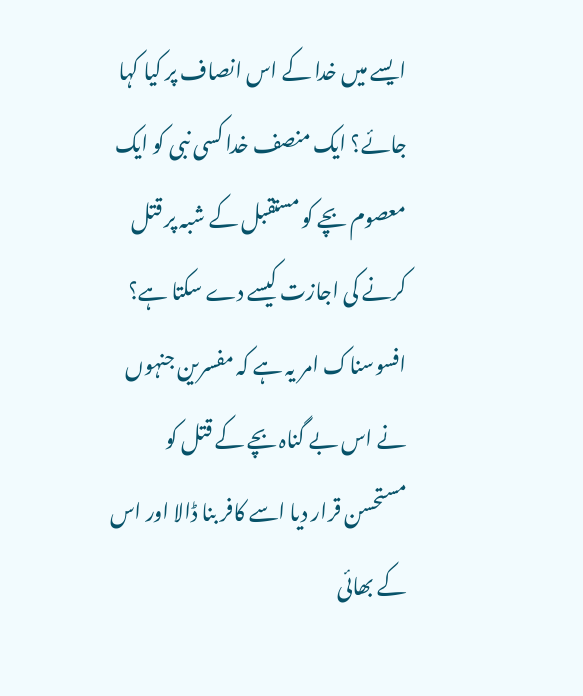ایسے میں خدا کے اس انصاف پر کیا کہا جائے؟ ایک منصف خدا کسی نبی کو ایک معصوم بچے کو مستقبل کے شبہ پر قتل کرنے کی اجازت کیسے دے سکتا ہے؟ افسوسناک امر یہ ہے کہ مفسرین جنہوں نے اس بے گناہ بچے کے قتل کو مستحسن قرار دیا اسے کافر بنا ڈالا اور اس کے بھائی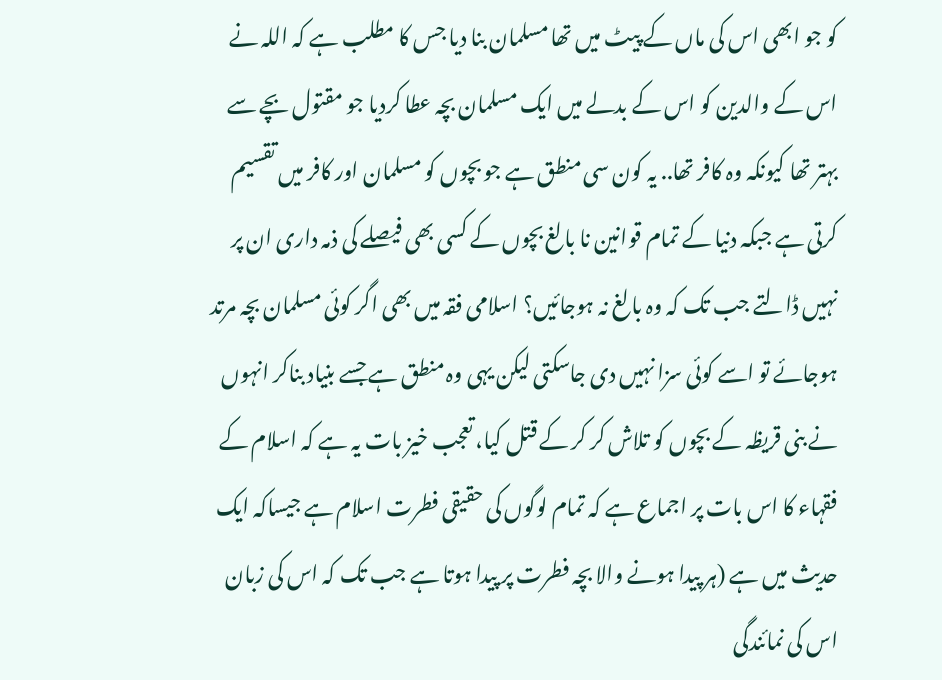کو جو ابھی اس کی ماں کے پیٹ میں تھا مسلمان بنا دیا جس کا مطلب ہے کہ اللہ نے اس کے والدین کو اس کے بدلے میں ایک مسلمان بچہ عطا کردیا جو مقتول بچے سے بہتر تھا کیونکہ وہ کافر تھا.. یہ کون سی منطق ہے جو بچوں کو مسلمان اور کافر میں تقسیم کرتی ہے جبکہ دنیا کے تمام قوانین نا بالغ بچوں کے کسی بھی فیصلے کی ذمہ داری ان پر نہیں ڈالتے جب تک کہ وہ بالغ نہ ہوجائیں؟ اسلامی فقہ میں بھی اگر کوئی مسلمان بچہ مرتد ہوجائے تو اسے کوئی سزا نہیں دی جاسکتی لیکن یہی وہ منطق ہے جسے بنیاد بناکر انہوں نے بنی قریظہ کے بچوں کو تلاش کر کر کے قتل کیا، تعجب خیز بات یہ ہے کہ اسلام کے فقہاء کا اس بات پر اجماع ہے کہ تمام لوگوں کی حقیقی فطرت اسلام ہے جیساکہ ایک حدیث میں ہے (ہر پیدا ہونے والا بچہ فطرت پر پیدا ہوتا ہے جب تک کہ اس کی زبان اس کی نمائندگی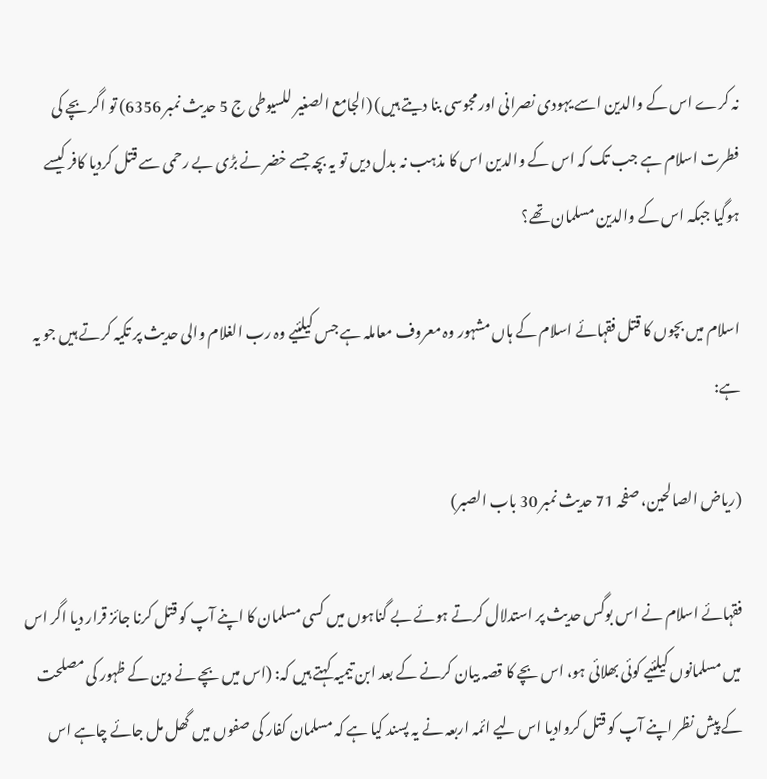نہ کرے اس کے والدین اسے یہودی نصرانی اور مجوسی بنا دیتے ہیں) (الجامع الصغیر للسیوطی ج 5 حدیث نمبر 6356) تو اگر بچے کی فطرت اسلام ہے جب تک کہ اس کے والدین اس کا مذہب نہ بدل دیں تو یہ بچہ جسے خضر نے بڑی بے رحمی سے قتل کردیا کافر کیسے ہوگیا جبکہ اس کے والدین مسلمان تھے؟

اسلام میں بچوں کا قتل فقہائے اسلام کے ہاں مشہور وہ معروف معاملہ ہے جس کیلئیے وہ رب الغلام والی حدیث پر تکیہ کرتے ہیں جو یہ ہے:

(ریاض الصالحین، صفحہ 71 حدیث نمبر 30 باب الصبر)

فقہائے اسلام نے اس بوگس حدیث پر استدلال کرتے ہوئے بے گناہوں میں کسی مسلمان کا اپنے آپ کو قتل کرنا جائز قرار دیا اگر اس میں مسلمانوں کیلئیے کوئی بھلائی ہو، اس بچے کا قصہ بیان کرنے کے بعد ابن تیمیہ کہتے ہیں کہ: (اس میں بچے نے دین کے ظہور کی مصلحت کے پیش نظر اپنے آپ کو قتل کروادیا اس لیے ائمہ اربعہ نے یہ پسند کیا ہے کہ مسلمان کفار کی صفوں میں گھل مل جائے چاہے اس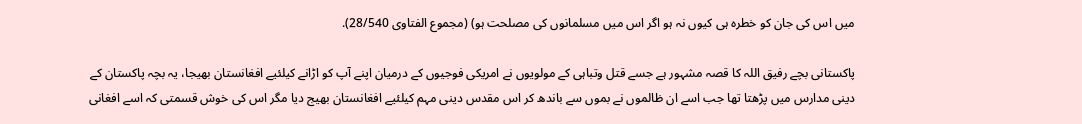میں اس کی جان کو خطرہ ہی کیوں نہ ہو اگر اس میں مسلمانوں کی مصلحت ہو) (مجموع الفتاوی 28/540).

پاکستانی بچے رفیق اللہ کا قصہ مشہور ہے جسے قتل وتباہی کے مولویوں نے امریکی فوجیوں کے درمیان اپنے آپ کو اڑانے کیلئیے افغانستان بھیجا، یہ بچہ پاکستان کے دینی مدارس میں پڑھتا تھا جب اسے ان ظالموں نے بموں سے باندھ کر اس مقدس دینی مہم کیلئیے افغانستان بھیج دیا مگر اس کی خوش قسمتی کہ اسے افغانی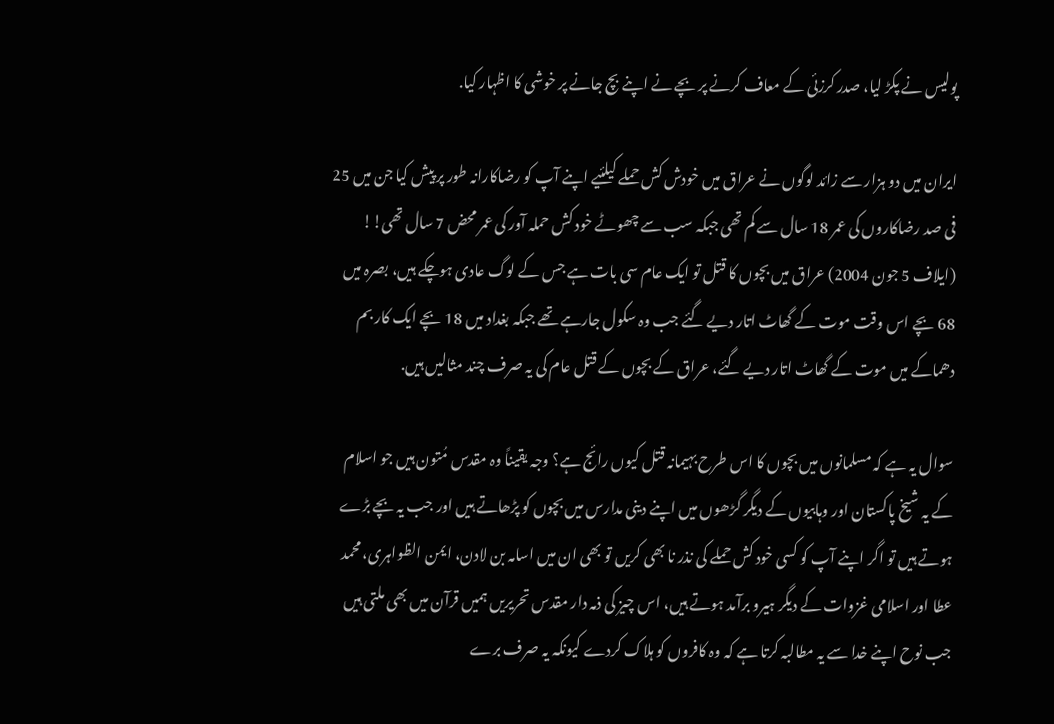پولیس نے پکڑ لیا، صدر کرزئی کے معاف کرنے پر بچے نے اپنے بچ جانے پر خوشی کا اظہار کیا.

ایران میں دو ہزار سے زائد لوگوں نے عراق میں خودش کش حملے کیلئیے اپنے آپ کو رضاکارانہ طور پر پیش کیا جن میں 25 فی صد رضاکاروں کی عمر 18 سال سے کم تھی جبکہ سب سے چھوٹے خود کش حملہ آور کی عمر محض 7 سال تھی!! (ایلاف 5 جون 2004) عراق میں بچوں کا قتل تو ایک عام سی بات ہے جس کے لوگ عادی ہوچکے ہیں، بصرہ میں 68 بچے اس وقت موت کے گھاٹ اتار دیے گئے جب وہ سکول جارہے تھے جبکہ بغداد میں 18 بچے ایک کار بم دھماکے میں موت کے گھاٹ اتار دیے گئے، عراق کے بچوں کے قتل عام کی یہ صرف چند مثالیں ہیں.

سوال یہ ہے کہ مسلمانوں میں بچوں کا اس طرح بہیمانہ قتل کیوں رائج ہے؟ وجہ یقیناً وہ مقدس مُتون ہیں جو اسلام کے یہ شیخ پاکستان اور وہابیوں کے دیگر گڑھوں میں اپنے دینی مدارس میں بچوں کو پڑھاتے ہیں اور جب یہ بچے بڑے ہوتے ہیں تو اگر اپنے آپ کو کسی خود کش حملے کی نذر نا بھی کریں تو بھی ان میں اسامہ بن لادن، ایمن الظواہری، محمد عطا اور اسلامی غزوات کے دیگر ہیرو برآمد ہوتے ہیں، اس چیز کی ذمہ دار مقدس تحریریں ہمیں قرآن میں بھی ملتی ہیں جب نوح اپنے خدا سے یہ مطالبہ کرتا ہے کہ وہ کافروں کو ہلاک کردے کیونکہ یہ صرف برے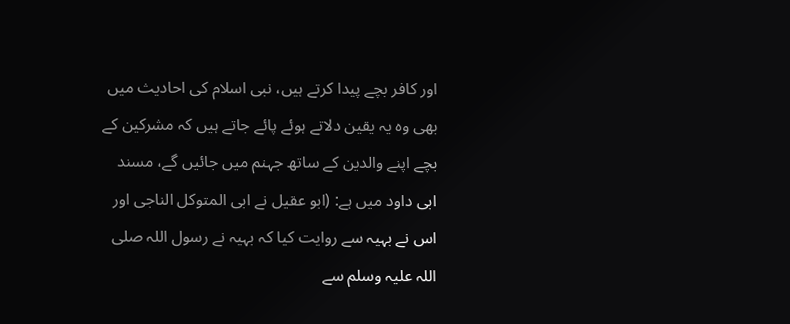اور کافر بچے پیدا کرتے ہیں، نبی اسلام کی احادیث میں بھی وہ یہ یقین دلاتے ہوئے پائے جاتے ہیں کہ مشرکین کے بچے اپنے والدین کے ساتھ جہنم میں جائیں گے، مسند ابی داود میں ہے: (ابو عقیل نے ابی المتوکل الناجی اور اس نے بہیہ سے روایت کیا کہ بہیہ نے رسول اللہ صلی اللہ علیہ وسلم سے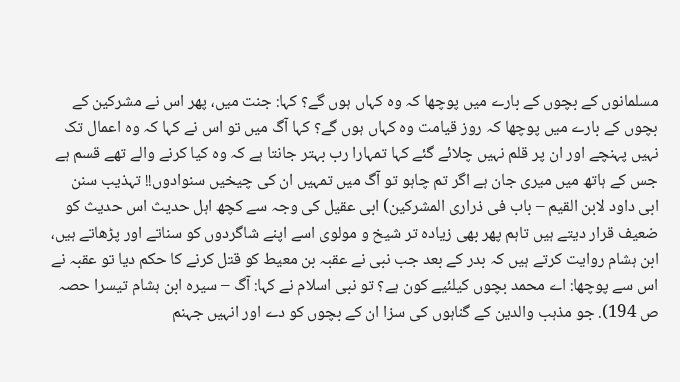مسلمانوں کے بچوں کے بارے میں پوچھا کہ وہ کہاں ہوں گے؟ کہا: جنت میں، پھر اس نے مشرکین کے بچوں کے بارے میں پوچھا کہ روز قیامت وہ کہاں ہوں گے؟ کہا آگ میں تو اس نے کہا کہ وہ اعمال تک نہیں پہنچے اور ان پر قلم نہیں چلائے گئے کہا تمہارا رب بہتر جانتا ہے کہ وہ کیا کرنے والے تھے قسم ہے جس کے ہاتھ میں میری جان ہے اگر تم چاہو تو آگ میں تمہیں ان کی چیخیں سنوادوں!! تہذیب سنن ابی داود لابن القیم – باب فی ذراری المشرکین) ابی عقیل کی وجہ سے کچھ اہل حدیث اس حدیث کو ضعیف قرار دیتے ہیں تاہم پھر بھی زیادہ تر شیخ و مولوی اسے اپنے شاگردوں کو سناتے اور پڑھاتے ہیں، ابن ہشام روایت کرتے ہیں کہ بدر کے بعد جب نبی نے عقبہ بن معیط کو قتل کرنے کا حکم دیا تو عقبہ نے اس سے پوچھا: اے محمد بچوں کیلئیے کون ہے؟ تو نبی اسلام نے کہا: آگ – سیرہ ابن ہشام تیسرا حصہ ص 194). جو مذہب والدین کے گناہوں کی سزا ان کے بچوں کو دے اور انہیں جہنم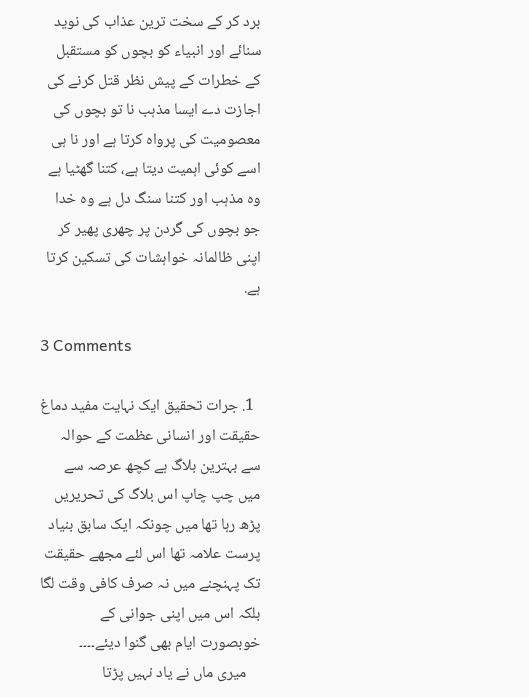برد کر کے سخت ترین عذاب کی نوید سنائے اور انبیاء کو بچوں کو مستقبل کے خطرات کے پیش نظر قتل کرنے کی اجازت دے ایسا مذہب نا تو بچوں کی معصومیت کی پرواہ کرتا ہے اور نا ہی اسے کوئی اہمیت دیتا ہے، کتنا گھٹیا ہے وہ مذہب اور کتنا سنگ دل ہے وہ خدا جو بچوں کی گردن پر چھری پھیر کر اپنی ظالمانہ خواہشات کی تسکین کرتا ہے.

3 Comments

  1. جرات تحقیق ایک نہایت مفید دماغ حقیقت اور انسانی عظمت کے حوالہ سے بہترین بلاگ ہے کچھ عرصہ سے میں چپ چاپ اس بلاگ کی تحریریں پڑھ رہا تھا میں چونکہ ایک سابق بنیاد پرست علامہ تھا اس لئے مجھے حقیقت تک پہنچنے میں نہ صرف کافی وقت لگا بلکہ اس میں اپنی جوانی کے خوبصورت ایام بھی گنوا دیئے۔۔۔۔
    میری ماں نے یاد نہیں پڑتا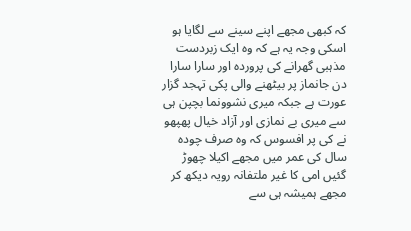کہ کبھی مجھے اپنے سینے سے لگایا ہو اسکی وجہ یہ ہے کہ وہ ایک زبردست مذہبی گھرانے کی پروردہ اور سارا سارا دن جانماز پر بیٹھنے والی پکی تہجد گزار عورت ہے جبکہ میری نشوونما بچپن ہی سے میری بے نمازی اور آزاد خیال پھپھو نے کی پر افسوس کہ وہ صرف چودہ سال کی عمر میں مجھے اکیلا چھوڑ گئیں امی کا غیر ملتفانہ رویہ دیکھ کر مجھے ہمیشہ ہی سے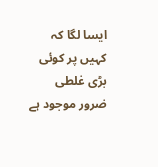ایسا لگا کہ کہیں پر کوئی بڑی غلطی ضرور موجود ہے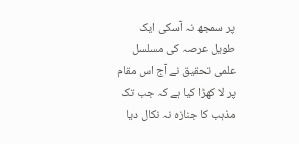پر سمجھ نہ آسکی ایک طویل عرصہ کی مسلسل علمی تحقیق نے آج اس مقام پر لا کھڑا کیا ہے کہ جب تک مذہب کا جنازہ نہ نکال دیا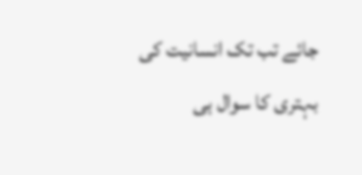جائے تب تک انسانیت کی بہتری کا سوال ہی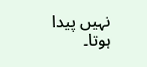نہیں پیدا ہوتا۔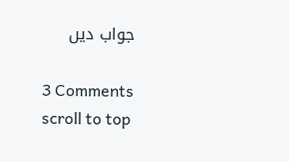جواب دیں

3 Comments
scroll to top